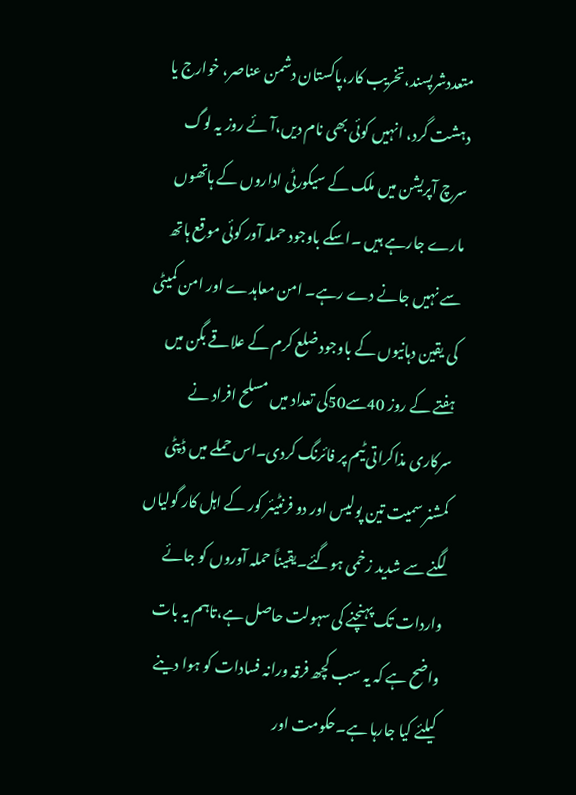متعددشرپسند،تخریب کار،پاکستان دشمن عناصر، خوارج یا دہشت گرد، انہیں کوئی بھی نام دیں،آئے روز یہ لوگ سرچ آپریشن میں ملک کے سیکورٹی اداروں کے ہاتھوں مارے جارہے ہیں ۔اسکے باوجود حملہ آور کوئی موقع ہاتھ سے نہیں جانے دے رہے۔ امن معاہدے اور امن کمیٹی کی یقین دہانیوں کے باوجود ضلع کرم کے علاقے بگن میں ہفتے کے روز 40سے50کی تعداد میں مسلح افراد نے سرکاری مذاکراتی ٹیم پر فائرنگ کردی۔اس حملے میں ڈپٹی کمشنر سمیت تین پولیس اور دو فرنٹیئر کور کے اہل کار گولیاں لگنے سے شدید زخمی ہوگئے۔یقیناً حملہ آوروں کو جائے واردات تک پہنچنے کی سہولت حاصل ہے،تاہم یہ بات واضح ہے کہ یہ سب کچھ فرقہ ورانہ فسادات کو ہوا دینے کیلئے کیا جارہا ہے۔حکومت اور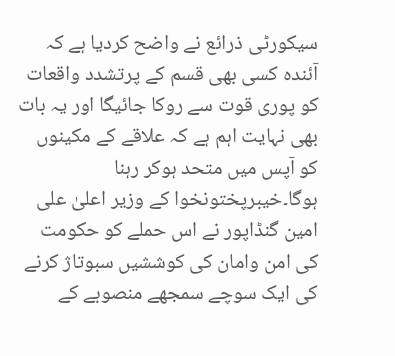سیکورٹی ذرائع نے واضح کردیا ہے کہ آئندہ کسی بھی قسم کے پرتشدد واقعات کو پوری قوت سے روکا جائیگا اور یہ بات بھی نہایت اہم ہے کہ علاقے کے مکینوں کو آپس میں متحد ہوکر رہنا ہوگا۔خیبرپختونخوا کے وزیر اعلیٰ علی امین گنڈاپور نے اس حملے کو حکومت کی امن وامان کی کوششیں سبوتاژ کرنے کی ایک سوچے سمجھے منصوبے کے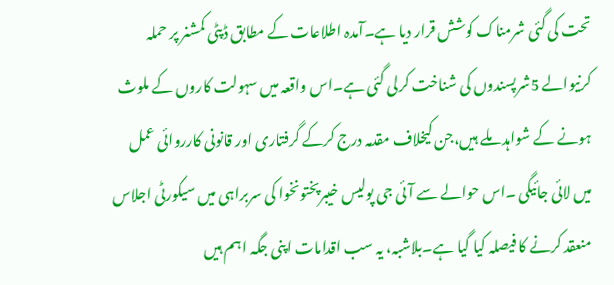تحت کی گئی شرمناک کوشش قرار دیا ہے۔آمدہ اطلاعات کے مطابق ڈپٹی کمشنر پر حملہ کرنیوالے 5شرپسندوں کی شناخت کرلی گئی ہے۔اس واقعہ میں سہولت کاروں کے ملوث ہونے کے شواہد ملے ہیں،جن کیخلاف مقدمہ درج کرکے گرفتاری اور قانونی کارروائی عمل میں لائی جائیگی ۔اس حوالے سے آئی جی پولیس خیبرپختونخوا کی سربراہی میں سیکورٹی اجلاس منعقد کرنے کا فیصلہ کیا گیا ہے۔بلاشبہ، یہ سب اقدامات اپنی جگہ اہم ہیں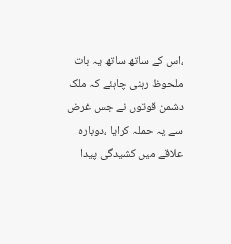،اس کے ساتھ ساتھ یہ بات ملحوظ رہنی چاہئے کہ ملک دشمن قوتوں نے جس غرض سے یہ حملہ کرایا ،دوبارہ علاقے میں کشیدگی پیدا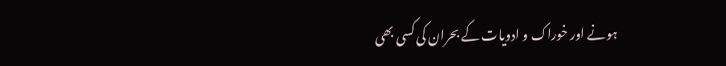ہونے اور خوراک و ادویات کے بحران کی کسی بھی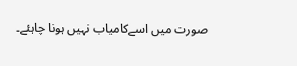صورت میں اسےکامیاب نہیں ہونا چاہئے۔